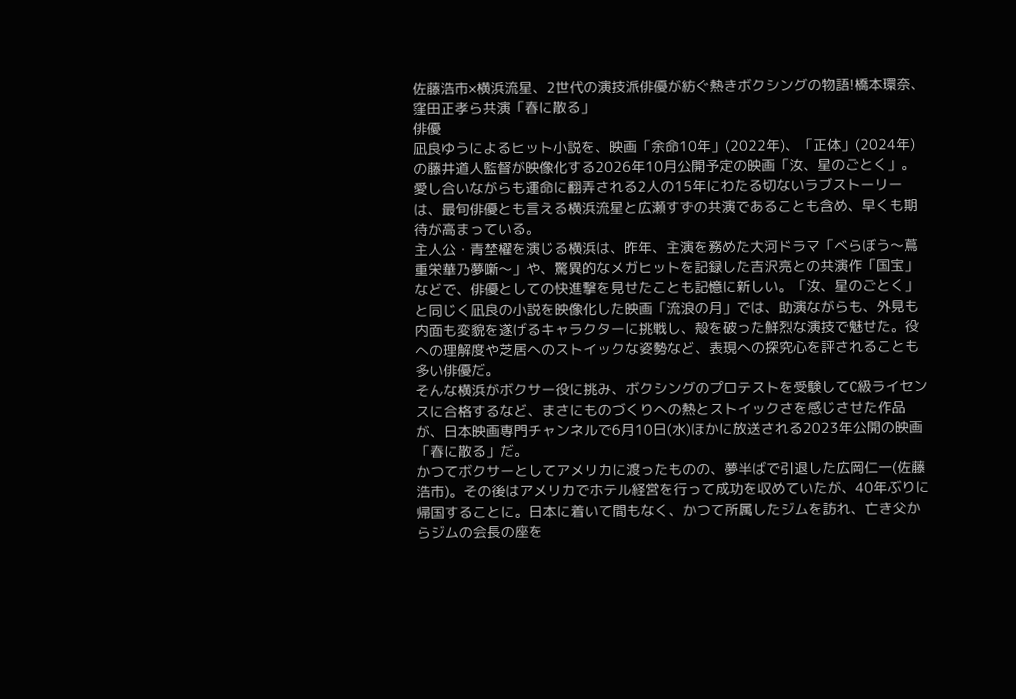佐藤浩市×横浜流星、2世代の演技派俳優が紡ぐ熱きボクシングの物語!橋本環奈、窪田正孝ら共演「春に散る」
俳優
凪良ゆうによるヒット小説を、映画「余命10年」(2022年)、「正体」(2024年)の藤井道人監督が映像化する2026年10月公開予定の映画「汝、星のごとく」。愛し合いながらも運命に翻弄される2人の15年にわたる切ないラブストーリーは、最旬俳優とも言える横浜流星と広瀬すずの共演であることも含め、早くも期待が高まっている。
主人公・青埜櫂を演じる横浜は、昨年、主演を務めた大河ドラマ「べらぼう〜蔦重栄華乃夢噺〜」や、驚異的なメガヒットを記録した吉沢亮との共演作「国宝」などで、俳優としての快進撃を見せたことも記憶に新しい。「汝、星のごとく」と同じく凪良の小説を映像化した映画「流浪の月」では、助演ながらも、外見も内面も変貌を遂げるキャラクターに挑戦し、殻を破った鮮烈な演技で魅せた。役への理解度や芝居へのストイックな姿勢など、表現への探究心を評されることも多い俳優だ。
そんな横浜がボクサー役に挑み、ボクシングのプロテストを受験してC級ライセンスに合格するなど、まさにものづくりへの熱とストイックさを感じさせた作品が、日本映画専門チャンネルで6月10日(水)ほかに放送される2023年公開の映画「春に散る」だ。
かつてボクサーとしてアメリカに渡ったものの、夢半ばで引退した広岡仁一(佐藤浩市)。その後はアメリカでホテル経営を行って成功を収めていたが、40年ぶりに帰国することに。日本に着いて間もなく、かつて所属したジムを訪れ、亡き父からジムの会長の座を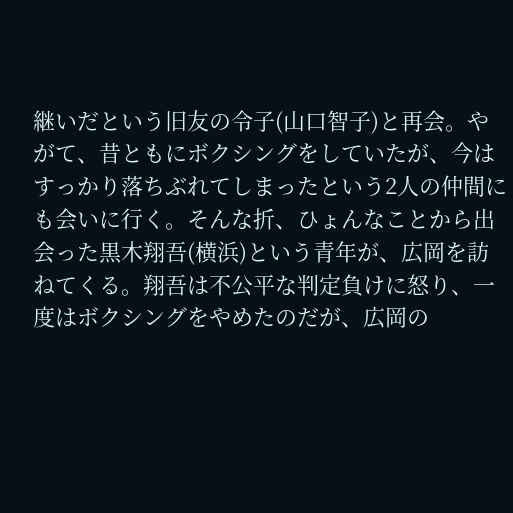継いだという旧友の令子(山口智子)と再会。やがて、昔ともにボクシングをしていたが、今はすっかり落ちぶれてしまったという2人の仲間にも会いに行く。そんな折、ひょんなことから出会った黒木翔吾(横浜)という青年が、広岡を訪ねてくる。翔吾は不公平な判定負けに怒り、一度はボクシングをやめたのだが、広岡の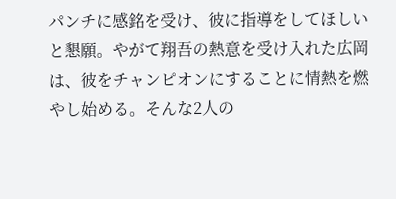パンチに感銘を受け、彼に指導をしてほしいと懇願。やがて翔吾の熱意を受け入れた広岡は、彼をチャンピオンにすることに情熱を燃やし始める。そんな2人の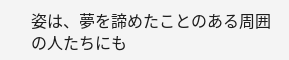姿は、夢を諦めたことのある周囲の人たちにも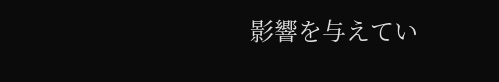影響を与えてい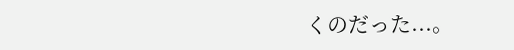くのだった...。